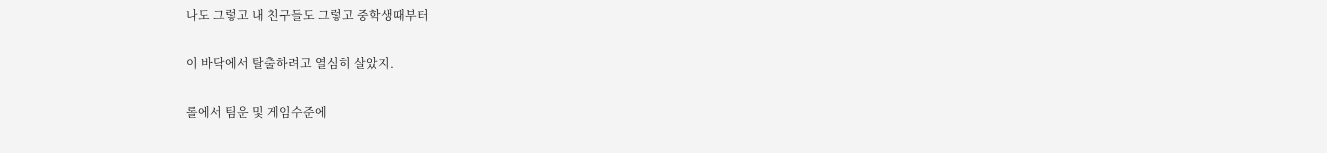나도 그렇고 내 친구들도 그렇고 중학생때부터

이 바닥에서 탈출하려고 열심히 살았지.

롤에서 팀운 및 게임수준에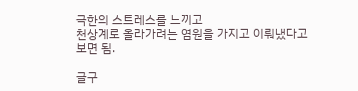극한의 스트레스를 느끼고
천상계로 올라가려는 염원을 가지고 이뤄냈다고 보면 됨.

글구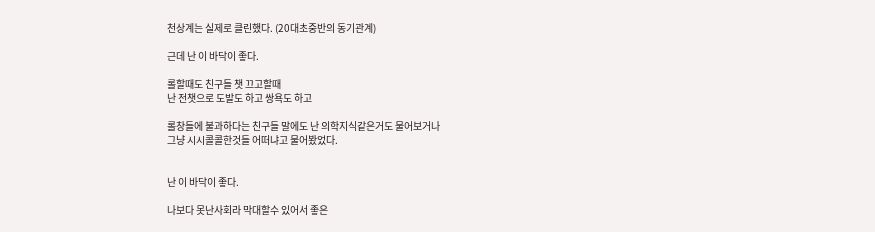천상계는 실제로 클린했다. (20대초중반의 동기관계)

근데 난 이 바닥이 좋다.

롤할때도 친구들 챗 끄고할때
난 전챗으로 도발도 하고 쌍욕도 하고

롤창들에 불과하다는 친구들 말에도 난 의학지식같은거도 물어보거나
그냥 시시콜콜한것들 어떠냐고 물어봤었다.


난 이 바닥이 좋다.

나보다 못난사회라 막대할수 있어서 좋은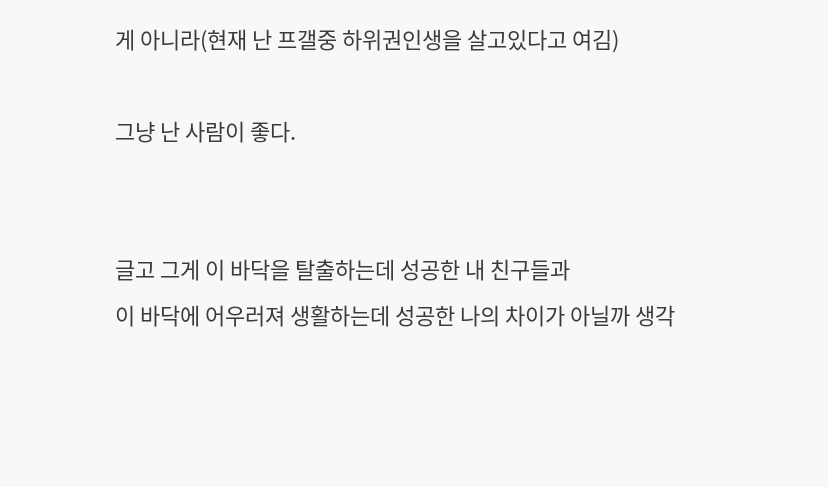게 아니라(현재 난 프갤중 하위권인생을 살고있다고 여김)

그냥 난 사람이 좋다.


글고 그게 이 바닥을 탈출하는데 성공한 내 친구들과
이 바닥에 어우러져 생활하는데 성공한 나의 차이가 아닐까 생각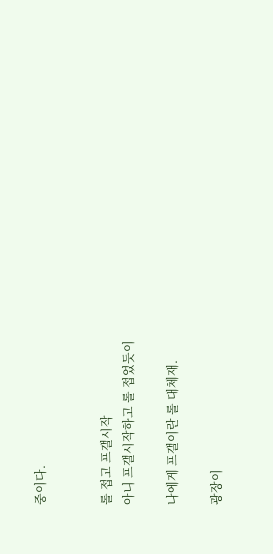중이다.


롤 접고 프갤시작
아니 프갤시작하고 롤 접었듯이

나에게 프갤이란 롤 대체재.

광장이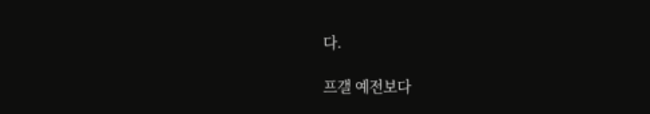다.

프갤 예전보다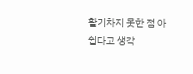활기차지 못한 점 아쉽다고 생각